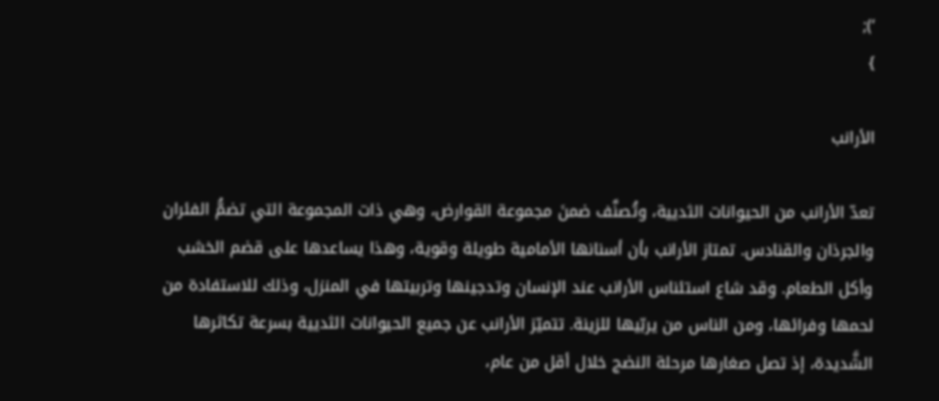‘);
}

الأرانب

تعدّ الأرانب من الحيوانات الثديية، وتُصنَّف ضمنَ مجموعة القوارض، وهي ذات المجموعة التي تضمُّ الفئران والجرذان والقنادس. تمتاز الأرانب بأن أسنانها الأمامية طويلة وقوية، وهذا يساعدها على قضم الخشب وأكل الطعام. وقد شاع استئناس الأرانب عند الإنسان وتدجينها وتربيتها في المنزل، وذلك للاستفادة من لحمها وفرائها، ومن الناس من يربّيها للزينة. تتميّز الأرانب عن جميع الحيوانات الثديية بسرعة تكاثرها الشَّديدة، إذ تصل صغارها مرحلة النضج خلال أقل من عام،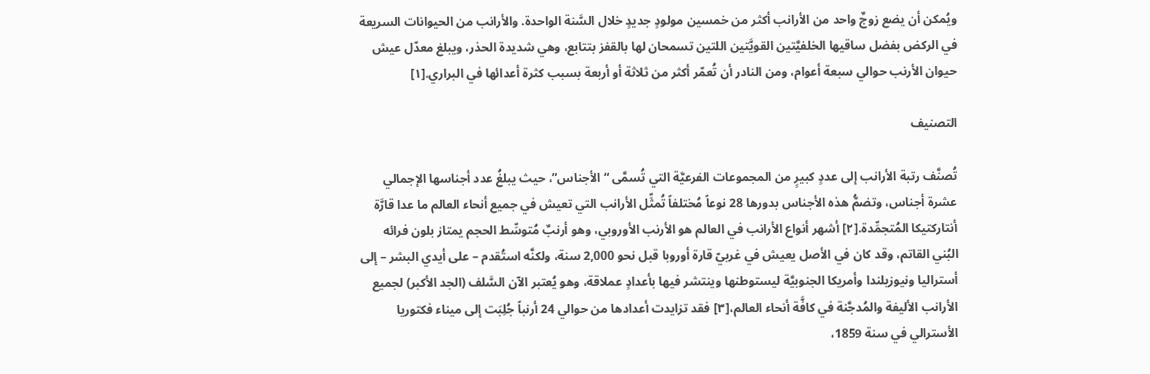ويُمكن أن يضع زوجٌ واحد من الأرانب أكثر من خمسين مولودٍ جديدٍ خلال السَّنة الواحدة. والأرانب من الحيوانات السريعة في الركض بفضل ساقيها الخلفيَّتين القويَّتين اللتين تسمحان لها بالقفز بتتابع، وهي شديدة الحذر، ويبلغ معدّل عيش حيوان الأرنب حوالي سبعة أعوام، ومن النادر أن تُعمّر أكثر من ثلاثة أو أربعة بسبب كثرة أعدائها في البراري.[١]

التصنيف

تُصنَّف رتبة الأرانب إلى عددٍ كبيرٍ من المجموعات الفرعيَّة التي تُسمَّى “الأجناس”، حيث يبلغُ عدد أجناسها الإجمالي عشرة أجناس، وتضمُّ هذه الأجناس بدورها 28 نوعاً مُختلفاً تُمثِّل الأرانب التي تعيش في جميع أنحاء العالم ما عدا قارَّة أنتاركتيكا المُتجمِّدة.[٢] أشهر أنواع الأرانب في العالم هو الأرنب الأوروبي، وهو أرنبٌ مُتوسِّط الحجم يمتاز بلون فرائه البُني القاتم، وقد كان في الأصل يعيش في غربيّ قارة أوروبا قبل نحو 2,000 سنة، ولكنَّه استُقدم – على أيدي البشر – إلى أستراليا ونيوزيلندا وأمريكا الجنوبيَّة ليستوطنها وينتشر فيها بأعدادٍ عملاقة، وهو يُعتبر الآن السَّلف (الجد الأكبر) لجميع الأرانب الأليفة والمُدجَّنة في كافَّة أنحاء العالم،[٣] فقد تزايدت أعدادها من حوالي 24 أرنباً جُلِبَت إلى ميناء فكتوريا الأسترالي في سنة 1859،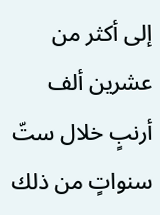إلى أكثر من عشرين ألف أرنبٍ خلال ستّ سنواتٍ من ذلك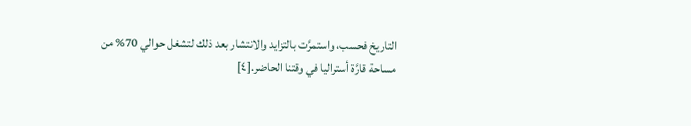التاريخ فحسب، واستمرَّت بالتزايد والانتشار بعد ذلك لتشغل حوالي 70% من مساحة قارَّة أستراليا في وقتنا الحاضر.[٤]